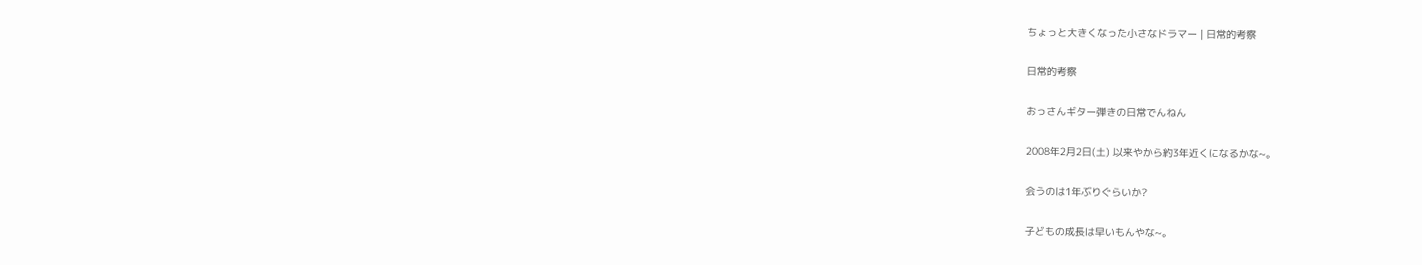ちょっと大きくなった小さなドラマー | 日常的考察

日常的考察

おっさんギター弾きの日常でんねん

2008年2月2日(土) 以来やから約3年近くになるかな~。

会うのは1年ぶりぐらいか?

子どもの成長は早いもんやな~。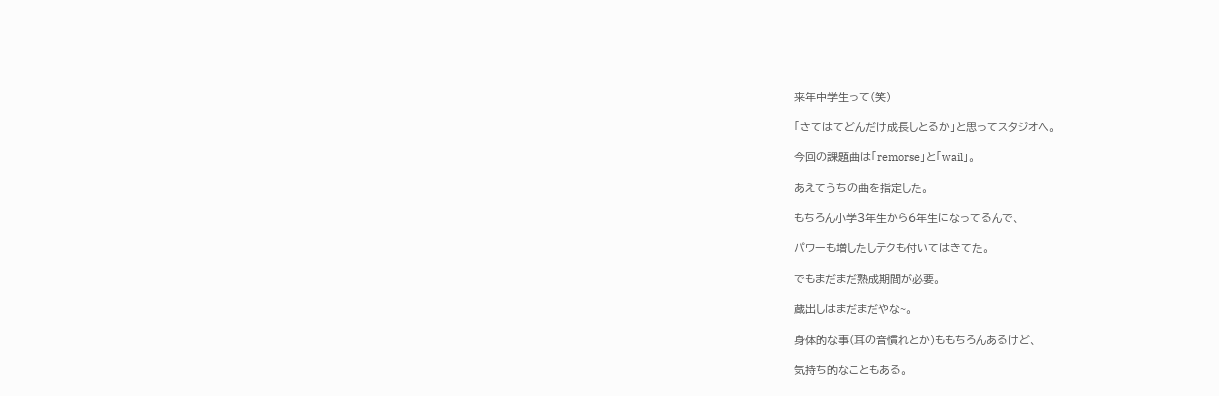来年中学生って(笑)

「さてはてどんだけ成長しとるか」と思ってスタジオへ。

今回の課題曲は「remorse」と「wail」。

あえてうちの曲を指定した。

もちろん小学3年生から6年生になってるんで、

パワーも増したしテクも付いてはきてた。

でもまだまだ熟成期間が必要。

蔵出しはまだまだやな~。

身体的な事(耳の音慣れとか)ももちろんあるけど、

気持ち的なこともある。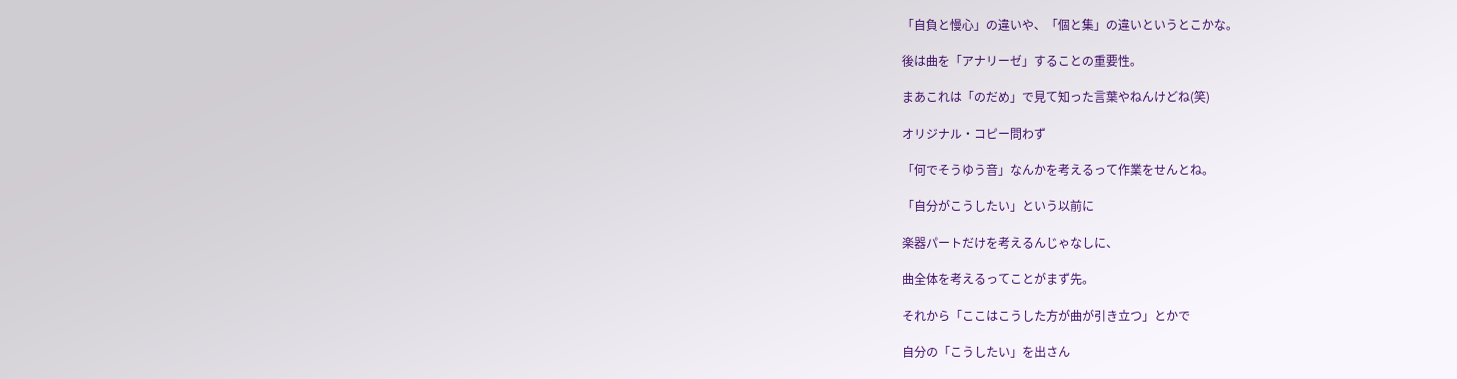「自負と慢心」の違いや、「個と集」の違いというとこかな。

後は曲を「アナリーゼ」することの重要性。

まあこれは「のだめ」で見て知った言葉やねんけどね(笑)

オリジナル・コピー問わず

「何でそうゆう音」なんかを考えるって作業をせんとね。

「自分がこうしたい」という以前に

楽器パートだけを考えるんじゃなしに、

曲全体を考えるってことがまず先。

それから「ここはこうした方が曲が引き立つ」とかで

自分の「こうしたい」を出さん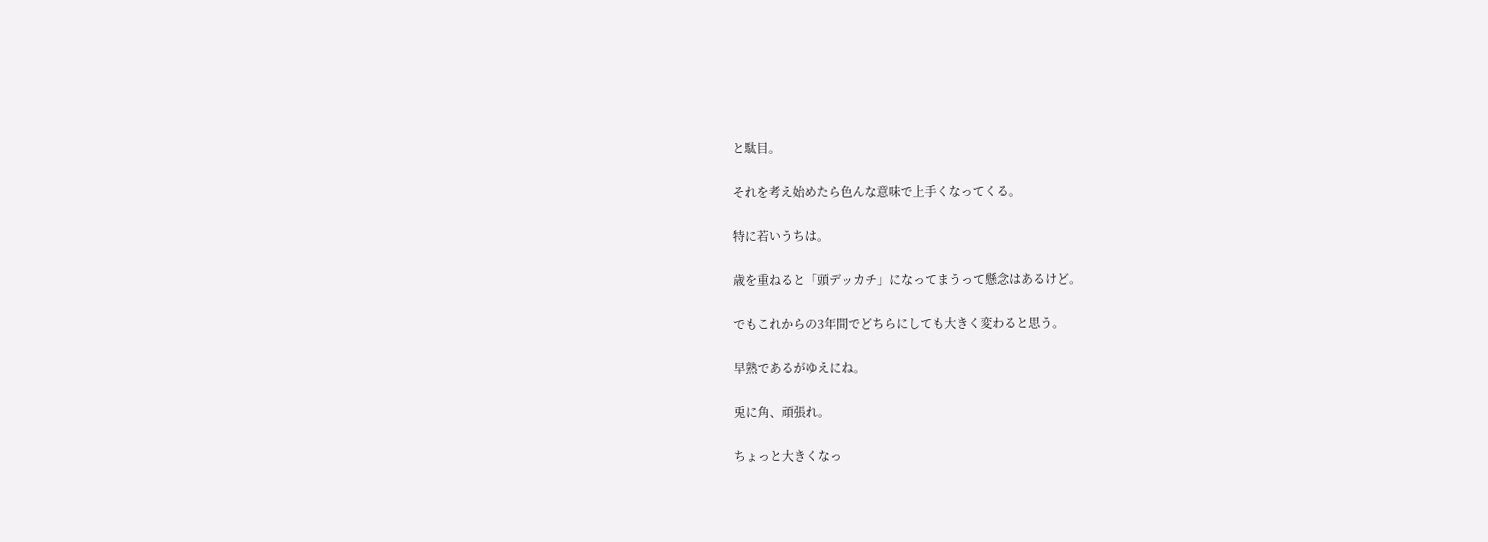と駄目。

それを考え始めたら色んな意味で上手くなってくる。

特に若いうちは。

歳を重ねると「頭デッカチ」になってまうって懸念はあるけど。

でもこれからの3年間でどちらにしても大きく変わると思う。

早熟であるがゆえにね。

兎に角、頑張れ。

ちょっと大きくなっ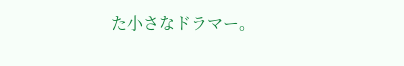た小さなドラマー。